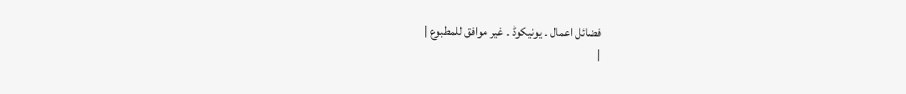فضائل اعمال ۔ یونیکوڈ ۔ غیر موافق للمطبوع |
|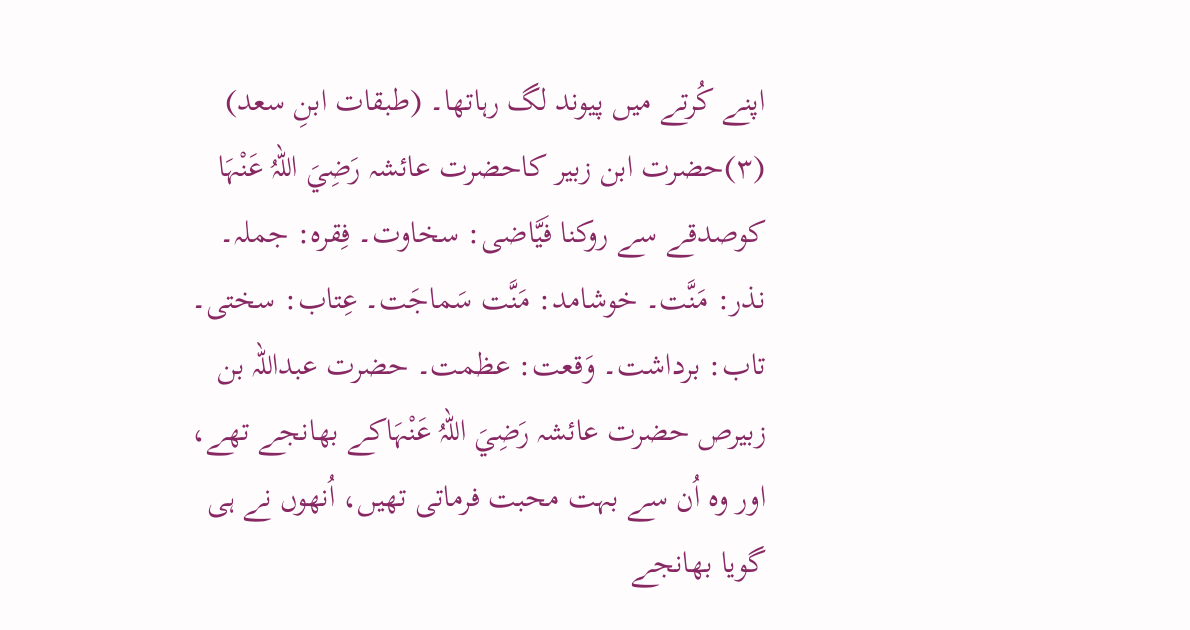اپنے کُرتے میں پیوند لگ رہاتھا۔ (طبقات ابنِ سعد) (۳)حضرت ابن زبیر کاحضرت عائشہ رَضِيَ اللہُ عَنْہَا کوصدقے سے روکنا فَیَّاضی: سخاوت۔ فِقرہ: جملہ۔ نذر: مَنَّت۔ خوشامد: مَنَّت سَماجَت۔ عِتاب: سختی۔ تاب: برداشت۔ وَقعت: عظمت۔ حضرت عبداللہ بن زبیرص حضرت عائشہ رَضِيَ اللہُ عَنْہَاکے بھانجے تھے، اور وہ اُن سے بہت محبت فرماتی تھیں، اُنھوں نے ہی گویا بھانجے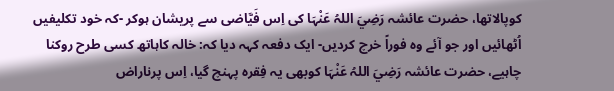کوپالاتھا، حضرت عائشہ رَضِيَ اللہُ عَنْہَا کی اِس فَیَّاضی سے پریشان ہوکر -کہ خود تکلیفیں اُٹھائیں اور جو آئے وہ فوراً خرچ کردیں- ایک دفعہ کہہ دیا کہ: خالہ کاہاتھ کسی طرح روکنا چاہیے، حضرت عائشہ رَضِيَ اللہُ عَنْہَا کوبھی یہ فِقرہ پہنچ گیا، اِس پرناراض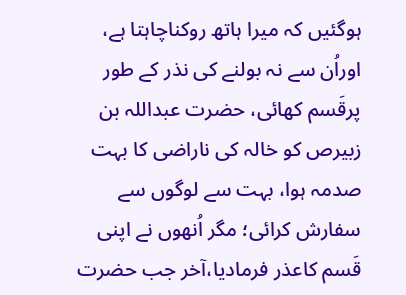ہوگئیں کہ میرا ہاتھ روکناچاہتا ہے، اوراُن سے نہ بولنے کی نذر کے طور پرقَسم کھائی، حضرت عبداللہ بن زبیرص کو خالہ کی ناراضی کا بہت صدمہ ہوا، بہت سے لوگوں سے سفارش کرائی؛ مگر اُنھوں نے اپنی قَسم کاعذر فرمادیا،آخر جب حضرت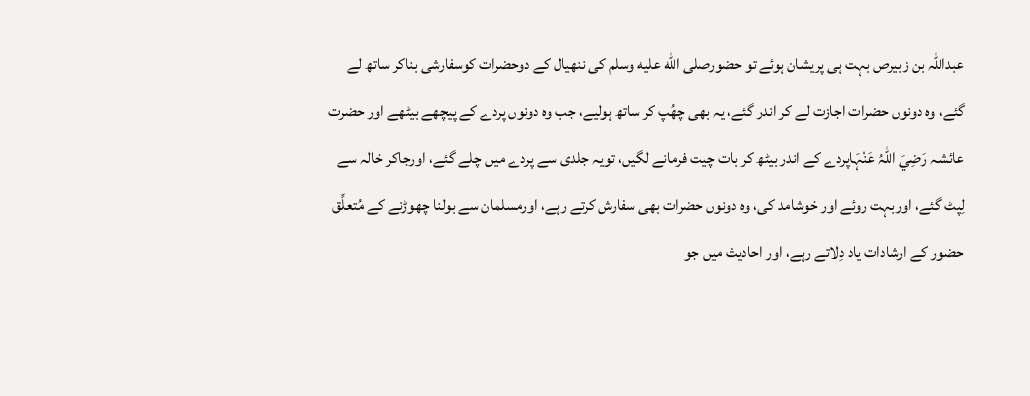عبداللہ بن زبیرص بہت ہی پریشان ہوئے تو حضورصلى الله عليه وسلم کی ننھیال کے دوحضرات کوسفارشی بناکر ساتھ لے گئے، وہ دونوں حضرات اجازت لے کر اندر گئے، یہ بھی چھُپ کر ساتھ ہولیے، جب وہ دونوں پردے کے پیچھے بیٹھے اور حضرت عائشہ رَضِيَ اللہُ عَنْہَاپردے کے اندر بیٹھ کر بات چیت فرمانے لگیں، تویہ جلدی سے پردے میں چلے گئے، اورجاکر خالہ سے لِپٹ گئے، اوربہت روئے اور خوشامد کی، وہ دونوں حضرات بھی سفارش کرتے رہے، اورمسلمان سے بولنا چھوڑنے کے مُتعلِّق حضور کے ارشادات یاد دِلاتے رہے، اور احادیث میں جو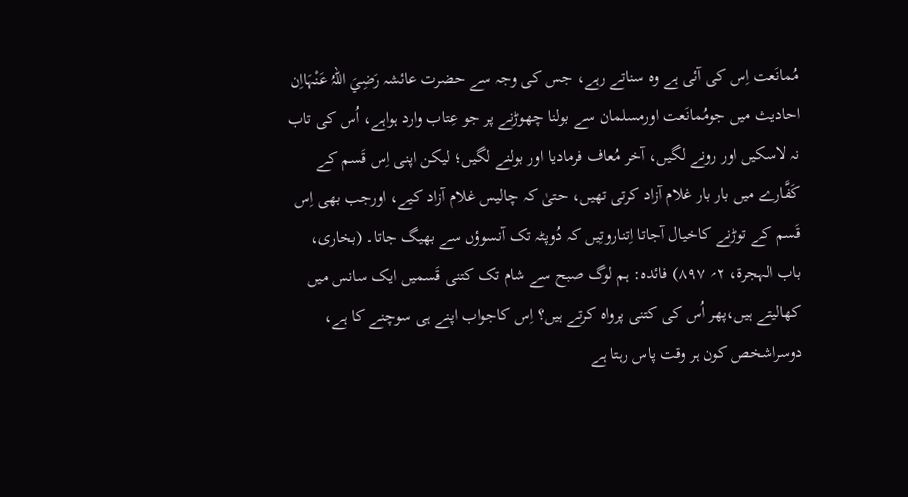مُمانَعت اِس کی آئی ہے وہ سناتے رہے، جس کی وجہ سے حضرت عائشہ رَضِيَ اللہُ عَنْہَااِن احادیث میں جومُمانَعت اورمسلمان سے بولنا چھوڑنے پر جو عِتاب وارد ہواہے، اُس کی تاب نہ لاسکیں اور رونے لگیں، آخر مُعاف فرمادیا اور بولنے لگیں؛ لیکن اپنی اِس قَسم کے کَفَّارے میں بار بار غلام آزاد کرتی تھیں، حتیٰ کہ چالیس غلام آزاد کیے، اورجب بھی اِس قَسم کے توڑنے کاخیال آجاتا اِتناروتِیں کہ دُوپٹہ تک آنسوؤں سے بھیگ جاتا۔ (بخاری، باب الہجرۃ، ۲؍ ۸۹۷) فائدہ: ہم لوگ صبح سے شام تک کتنی قَسمیں ایک سانس میں کھالیتے ہیں،پھر اُس کی کتنی پرواہ کرتے ہیں؟ اِس کاجواب اپنے ہی سوچنے کا ہے، دوسراشخص کون ہر وقت پاس رہتا ہے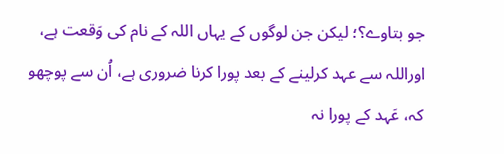جو بتاوے؟؛ لیکن جن لوگوں کے یہاں اللہ کے نام کی وَقعت ہے، اوراللہ سے عہد کرلینے کے بعد پورا کرنا ضروری ہے، اُن سے پوچھو کہ، عَہد کے پورا نہ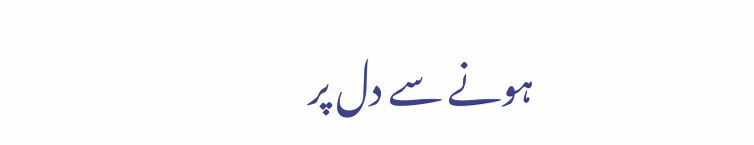ہونے سے دل پر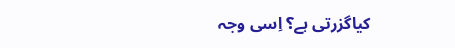کیاگزرتی ہے؟ اِسی وجہ